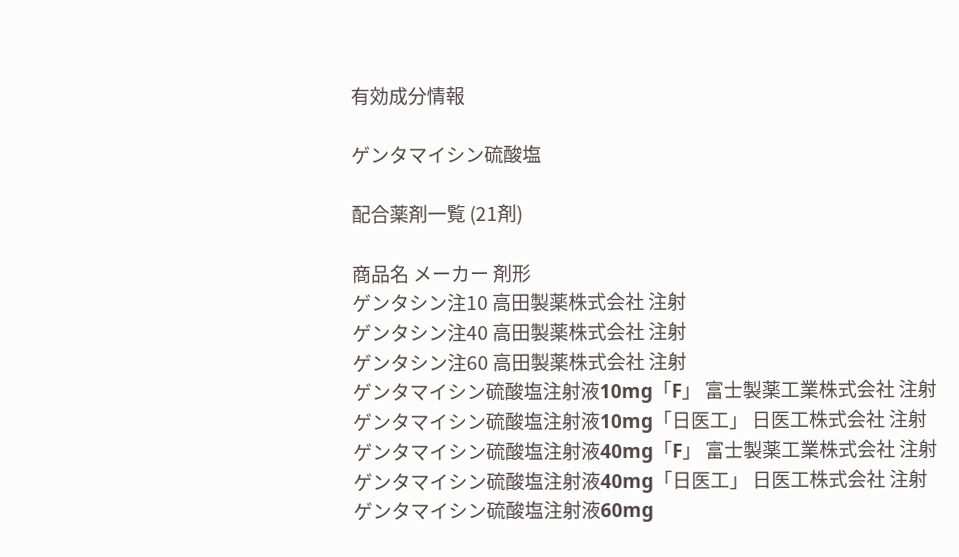有効成分情報

ゲンタマイシン硫酸塩

配合薬剤一覧 (21剤)

商品名 メーカー 剤形
ゲンタシン注10 高田製薬株式会社 注射
ゲンタシン注40 高田製薬株式会社 注射
ゲンタシン注60 高田製薬株式会社 注射
ゲンタマイシン硫酸塩注射液10mg「F」 富士製薬工業株式会社 注射
ゲンタマイシン硫酸塩注射液10mg「日医工」 日医工株式会社 注射
ゲンタマイシン硫酸塩注射液40mg「F」 富士製薬工業株式会社 注射
ゲンタマイシン硫酸塩注射液40mg「日医工」 日医工株式会社 注射
ゲンタマイシン硫酸塩注射液60mg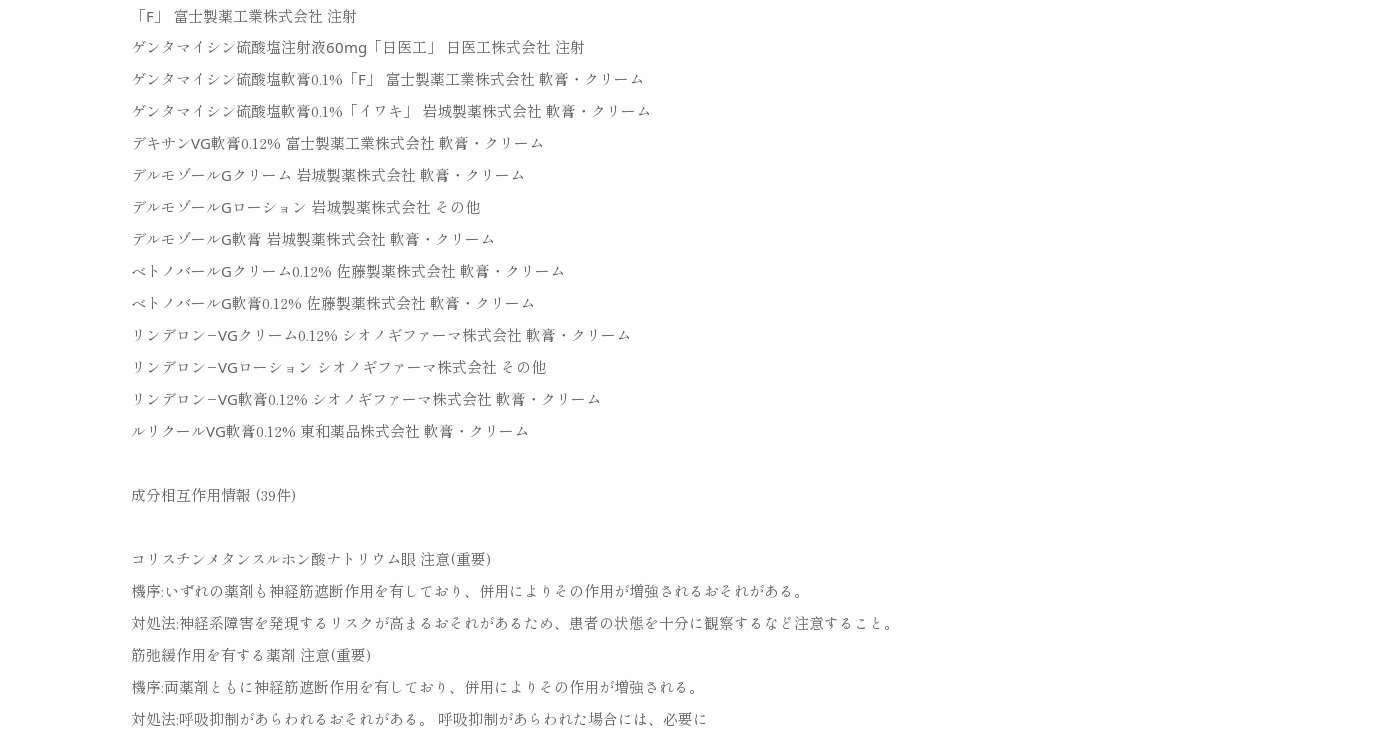「F」 富士製薬工業株式会社 注射
ゲンタマイシン硫酸塩注射液60mg「日医工」 日医工株式会社 注射
ゲンタマイシン硫酸塩軟膏0.1%「F」 富士製薬工業株式会社 軟膏・クリーム
ゲンタマイシン硫酸塩軟膏0.1%「イワキ」 岩城製薬株式会社 軟膏・クリーム
デキサンVG軟膏0.12% 富士製薬工業株式会社 軟膏・クリーム
デルモゾールGクリーム 岩城製薬株式会社 軟膏・クリーム
デルモゾールGローション 岩城製薬株式会社 その他
デルモゾールG軟膏 岩城製薬株式会社 軟膏・クリーム
ベトノバールGクリーム0.12% 佐藤製薬株式会社 軟膏・クリーム
ベトノバールG軟膏0.12% 佐藤製薬株式会社 軟膏・クリーム
リンデロン−VGクリーム0.12% シオノギファーマ株式会社 軟膏・クリーム
リンデロン−VGローション シオノギファーマ株式会社 その他
リンデロン−VG軟膏0.12% シオノギファーマ株式会社 軟膏・クリーム
ルリクールVG軟膏0.12% 東和薬品株式会社 軟膏・クリーム

成分相互作用情報 (39件)

コリスチンメタンスルホン酸ナトリウム眼 注意(重要)
機序:いずれの薬剤も神経筋遮断作用を有しており、併用によりその作用が増強されるおそれがある。
対処法:神経系障害を発現するリスクが高まるおそれがあるため、患者の状態を十分に観察するなど注意すること。
筋弛緩作用を有する薬剤 注意(重要)
機序:両薬剤ともに神経筋遮断作用を有しており、併用によりその作用が増強される。
対処法:呼吸抑制があらわれるおそれがある。 呼吸抑制があらわれた場合には、必要に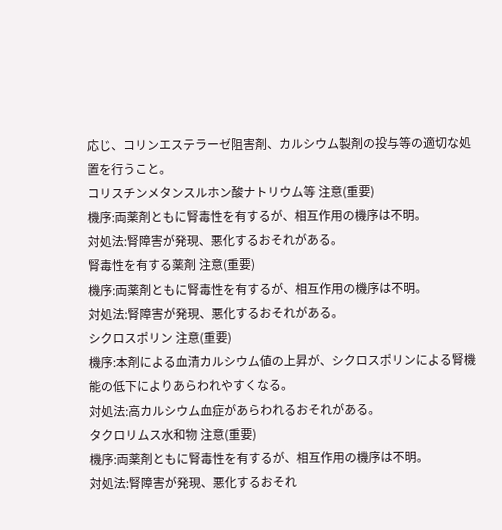応じ、コリンエステラーゼ阻害剤、カルシウム製剤の投与等の適切な処置を行うこと。
コリスチンメタンスルホン酸ナトリウム等 注意(重要)
機序:両薬剤ともに腎毒性を有するが、相互作用の機序は不明。
対処法:腎障害が発現、悪化するおそれがある。
腎毒性を有する薬剤 注意(重要)
機序:両薬剤ともに腎毒性を有するが、相互作用の機序は不明。
対処法:腎障害が発現、悪化するおそれがある。
シクロスポリン 注意(重要)
機序:本剤による血清カルシウム値の上昇が、シクロスポリンによる腎機能の低下によりあらわれやすくなる。
対処法:高カルシウム血症があらわれるおそれがある。
タクロリムス水和物 注意(重要)
機序:両薬剤ともに腎毒性を有するが、相互作用の機序は不明。
対処法:腎障害が発現、悪化するおそれ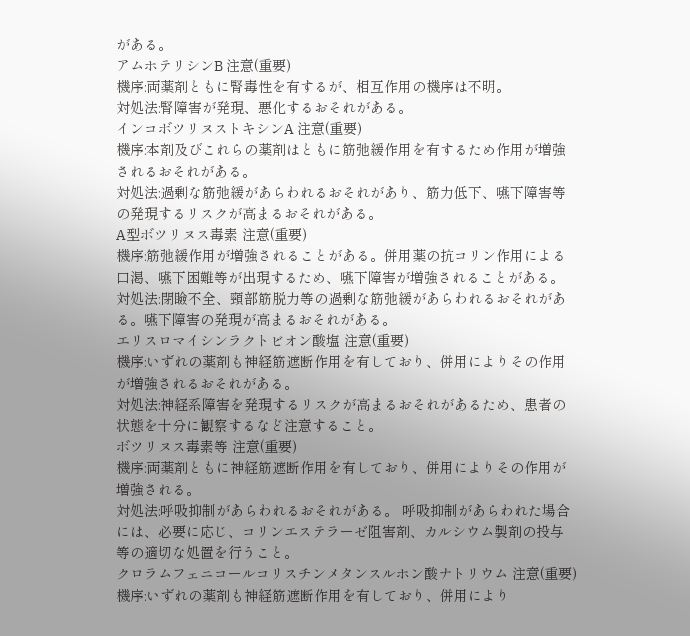がある。
アムホテリシンB 注意(重要)
機序:両薬剤ともに腎毒性を有するが、相互作用の機序は不明。
対処法:腎障害が発現、悪化するおそれがある。
インコボツリヌストキシンA 注意(重要)
機序:本剤及びこれらの薬剤はともに筋弛緩作用を有するため作用が増強されるおそれがある。
対処法:過剰な筋弛緩があらわれるおそれがあり、筋力低下、嚥下障害等の発現するリスクが高まるおそれがある。
A型ボツリヌス毒素 注意(重要)
機序:筋弛緩作用が増強されることがある。併用薬の抗コリン作用による口渇、嚥下困難等が出現するため、嚥下障害が増強されることがある。
対処法:閉瞼不全、頸部筋脱力等の過剰な筋弛緩があらわれるおそれがある。嚥下障害の発現が高まるおそれがある。
エリスロマイシンラクトビオン酸塩 注意(重要)
機序:いずれの薬剤も神経筋遮断作用を有しており、併用によりその作用が増強されるおそれがある。
対処法:神経系障害を発現するリスクが高まるおそれがあるため、患者の状態を十分に観察するなど注意すること。
ボツリヌス毒素等 注意(重要)
機序:両薬剤ともに神経筋遮断作用を有しており、併用によりその作用が増強される。
対処法:呼吸抑制があらわれるおそれがある。 呼吸抑制があらわれた場合には、必要に応じ、コリンエステラーゼ阻害剤、カルシウム製剤の投与等の適切な処置を行うこと。
クロラムフェニコールコリスチンメタンスルホン酸ナトリウム 注意(重要)
機序:いずれの薬剤も神経筋遮断作用を有しており、併用により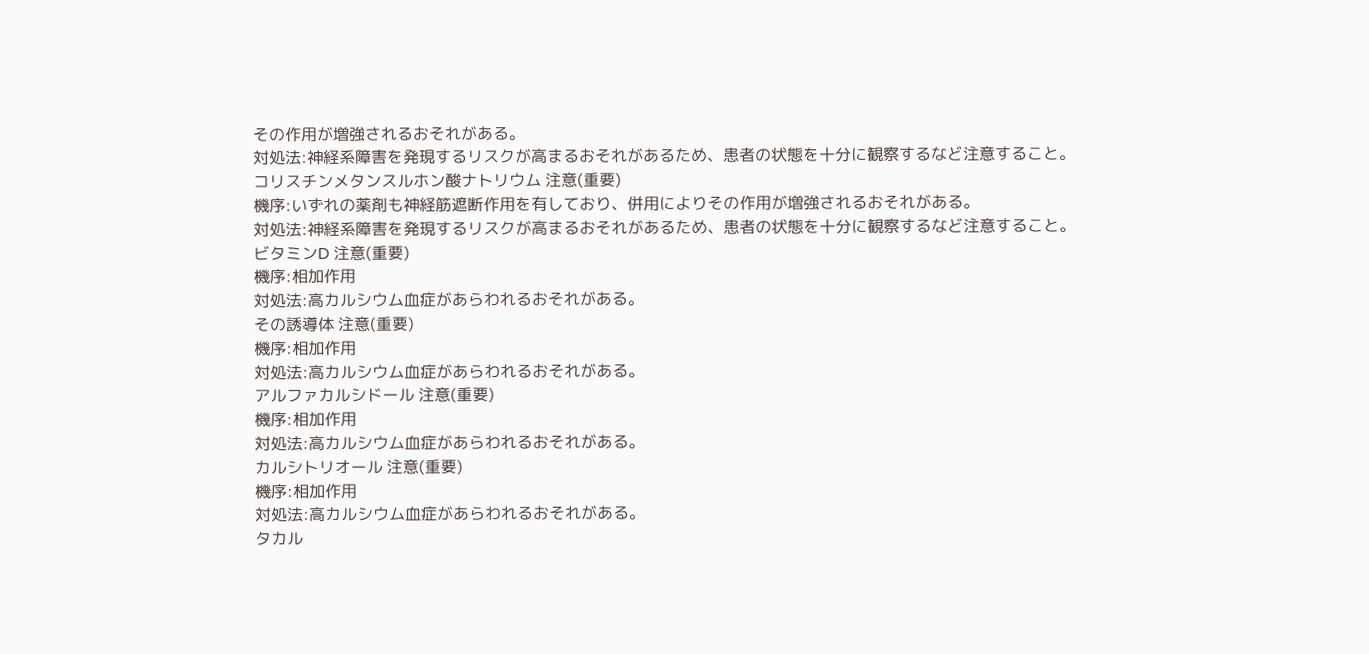その作用が増強されるおそれがある。
対処法:神経系障害を発現するリスクが高まるおそれがあるため、患者の状態を十分に観察するなど注意すること。
コリスチンメタンスルホン酸ナトリウム 注意(重要)
機序:いずれの薬剤も神経筋遮断作用を有しており、併用によりその作用が増強されるおそれがある。
対処法:神経系障害を発現するリスクが高まるおそれがあるため、患者の状態を十分に観察するなど注意すること。
ビタミンD 注意(重要)
機序:相加作用
対処法:高カルシウム血症があらわれるおそれがある。
その誘導体 注意(重要)
機序:相加作用
対処法:高カルシウム血症があらわれるおそれがある。
アルファカルシドール 注意(重要)
機序:相加作用
対処法:高カルシウム血症があらわれるおそれがある。
カルシトリオール 注意(重要)
機序:相加作用
対処法:高カルシウム血症があらわれるおそれがある。
タカル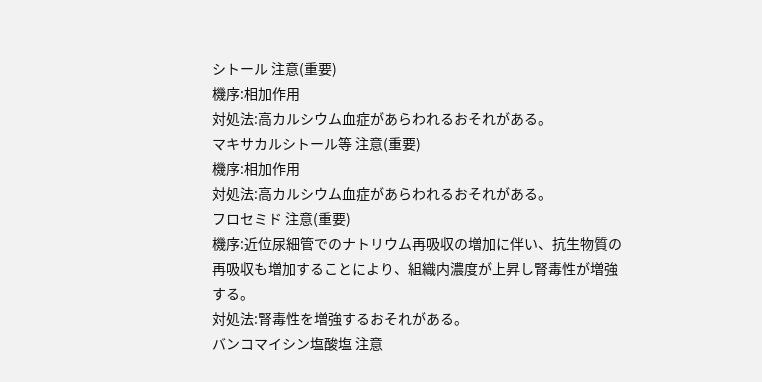シトール 注意(重要)
機序:相加作用
対処法:高カルシウム血症があらわれるおそれがある。
マキサカルシトール等 注意(重要)
機序:相加作用
対処法:高カルシウム血症があらわれるおそれがある。
フロセミド 注意(重要)
機序:近位尿細管でのナトリウム再吸収の増加に伴い、抗生物質の再吸収も増加することにより、組織内濃度が上昇し腎毒性が増強する。
対処法:腎毒性を増強するおそれがある。
バンコマイシン塩酸塩 注意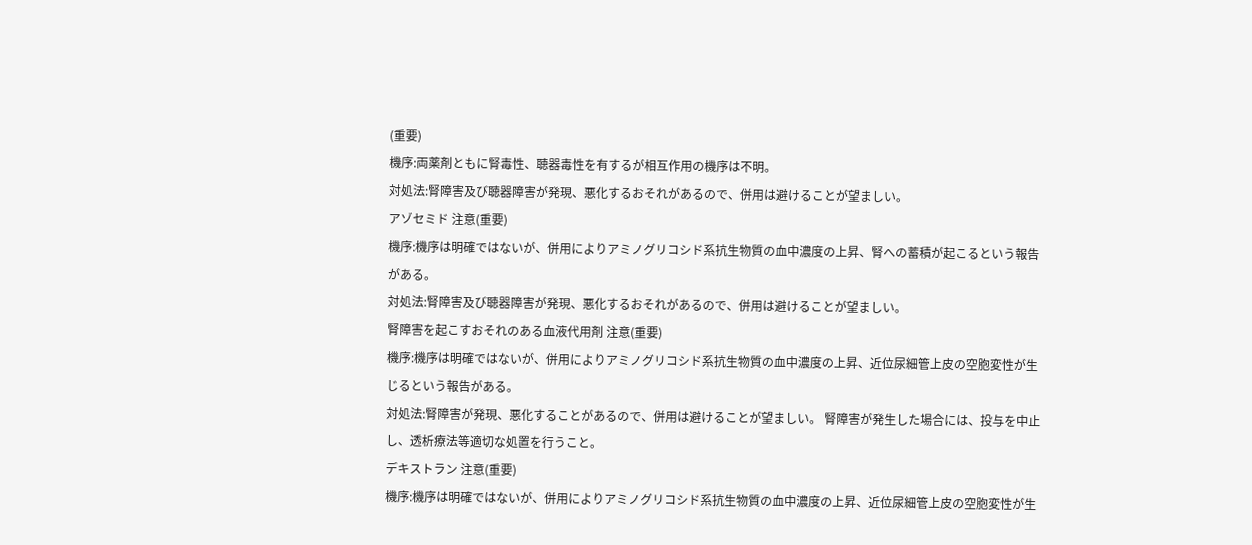(重要)
機序:両薬剤ともに腎毒性、聴器毒性を有するが相互作用の機序は不明。
対処法:腎障害及び聴器障害が発現、悪化するおそれがあるので、併用は避けることが望ましい。
アゾセミド 注意(重要)
機序:機序は明確ではないが、併用によりアミノグリコシド系抗生物質の血中濃度の上昇、腎への蓄積が起こるという報告がある。
対処法:腎障害及び聴器障害が発現、悪化するおそれがあるので、併用は避けることが望ましい。
腎障害を起こすおそれのある血液代用剤 注意(重要)
機序:機序は明確ではないが、併用によりアミノグリコシド系抗生物質の血中濃度の上昇、近位尿細管上皮の空胞変性が生じるという報告がある。
対処法:腎障害が発現、悪化することがあるので、併用は避けることが望ましい。 腎障害が発生した場合には、投与を中止し、透析療法等適切な処置を行うこと。
デキストラン 注意(重要)
機序:機序は明確ではないが、併用によりアミノグリコシド系抗生物質の血中濃度の上昇、近位尿細管上皮の空胞変性が生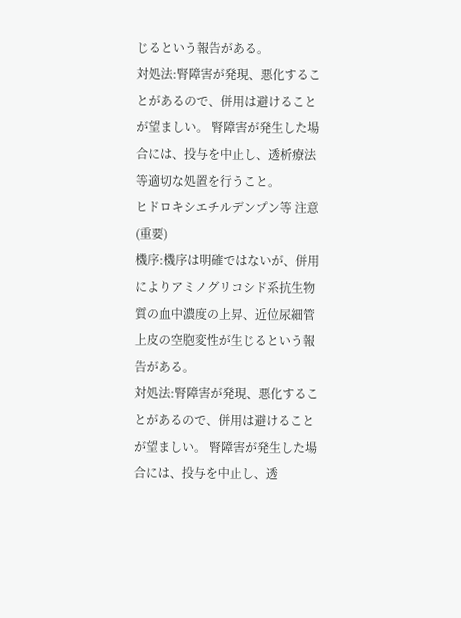じるという報告がある。
対処法:腎障害が発現、悪化することがあるので、併用は避けることが望ましい。 腎障害が発生した場合には、投与を中止し、透析療法等適切な処置を行うこと。
ヒドロキシエチルデンプン等 注意(重要)
機序:機序は明確ではないが、併用によりアミノグリコシド系抗生物質の血中濃度の上昇、近位尿細管上皮の空胞変性が生じるという報告がある。
対処法:腎障害が発現、悪化することがあるので、併用は避けることが望ましい。 腎障害が発生した場合には、投与を中止し、透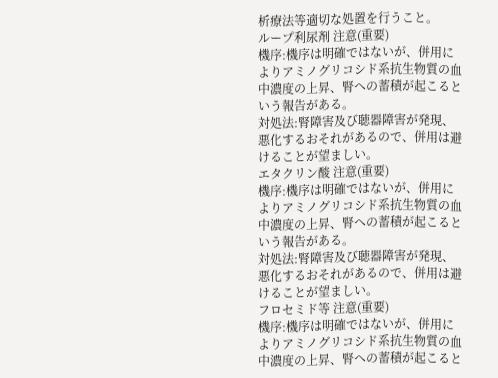析療法等適切な処置を行うこと。
ループ利尿剤 注意(重要)
機序:機序は明確ではないが、併用によりアミノグリコシド系抗生物質の血中濃度の上昇、腎への蓄積が起こるという報告がある。
対処法:腎障害及び聴器障害が発現、悪化するおそれがあるので、併用は避けることが望ましい。
エタクリン酸 注意(重要)
機序:機序は明確ではないが、併用によりアミノグリコシド系抗生物質の血中濃度の上昇、腎への蓄積が起こるという報告がある。
対処法:腎障害及び聴器障害が発現、悪化するおそれがあるので、併用は避けることが望ましい。
フロセミド等 注意(重要)
機序:機序は明確ではないが、併用によりアミノグリコシド系抗生物質の血中濃度の上昇、腎への蓄積が起こると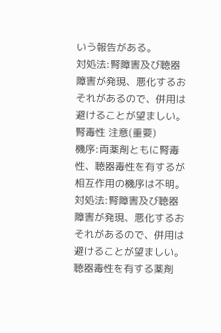いう報告がある。
対処法:腎障害及び聴器障害が発現、悪化するおそれがあるので、併用は避けることが望ましい。
腎毒性 注意(重要)
機序:両薬剤ともに腎毒性、聴器毒性を有するが相互作用の機序は不明。
対処法:腎障害及び聴器障害が発現、悪化するおそれがあるので、併用は避けることが望ましい。
聴器毒性を有する薬剤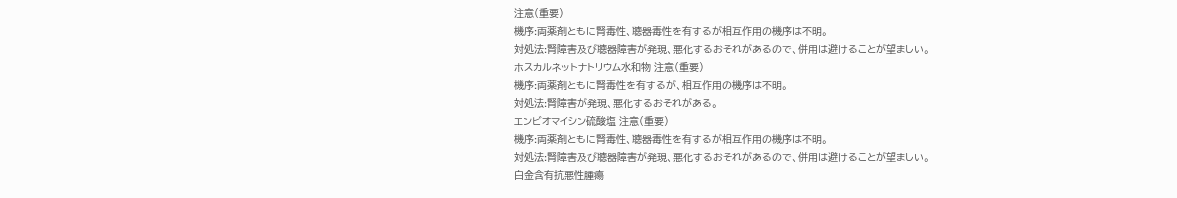注意(重要)
機序:両薬剤ともに腎毒性、聴器毒性を有するが相互作用の機序は不明。
対処法:腎障害及び聴器障害が発現、悪化するおそれがあるので、併用は避けることが望ましい。
ホスカルネットナトリウム水和物 注意(重要)
機序:両薬剤ともに腎毒性を有するが、相互作用の機序は不明。
対処法:腎障害が発現、悪化するおそれがある。
エンビオマイシン硫酸塩 注意(重要)
機序:両薬剤ともに腎毒性、聴器毒性を有するが相互作用の機序は不明。
対処法:腎障害及び聴器障害が発現、悪化するおそれがあるので、併用は避けることが望ましい。
白金含有抗悪性腫瘍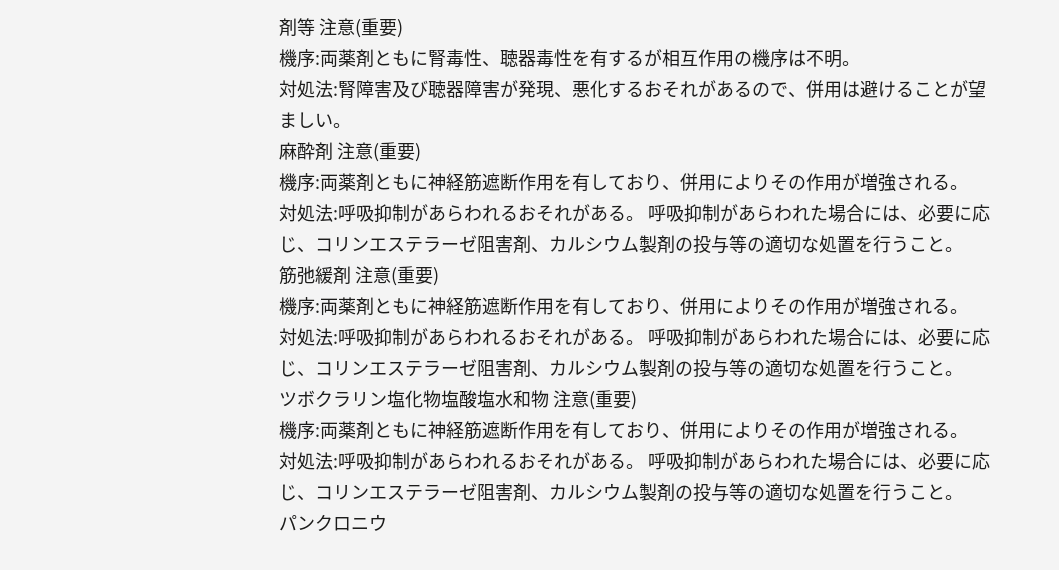剤等 注意(重要)
機序:両薬剤ともに腎毒性、聴器毒性を有するが相互作用の機序は不明。
対処法:腎障害及び聴器障害が発現、悪化するおそれがあるので、併用は避けることが望ましい。
麻酔剤 注意(重要)
機序:両薬剤ともに神経筋遮断作用を有しており、併用によりその作用が増強される。
対処法:呼吸抑制があらわれるおそれがある。 呼吸抑制があらわれた場合には、必要に応じ、コリンエステラーゼ阻害剤、カルシウム製剤の投与等の適切な処置を行うこと。
筋弛緩剤 注意(重要)
機序:両薬剤ともに神経筋遮断作用を有しており、併用によりその作用が増強される。
対処法:呼吸抑制があらわれるおそれがある。 呼吸抑制があらわれた場合には、必要に応じ、コリンエステラーゼ阻害剤、カルシウム製剤の投与等の適切な処置を行うこと。
ツボクラリン塩化物塩酸塩水和物 注意(重要)
機序:両薬剤ともに神経筋遮断作用を有しており、併用によりその作用が増強される。
対処法:呼吸抑制があらわれるおそれがある。 呼吸抑制があらわれた場合には、必要に応じ、コリンエステラーゼ阻害剤、カルシウム製剤の投与等の適切な処置を行うこと。
パンクロニウ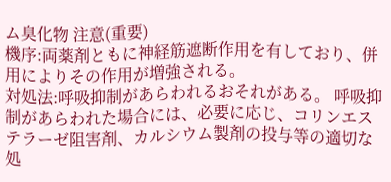ム臭化物 注意(重要)
機序:両薬剤ともに神経筋遮断作用を有しており、併用によりその作用が増強される。
対処法:呼吸抑制があらわれるおそれがある。 呼吸抑制があらわれた場合には、必要に応じ、コリンエステラーゼ阻害剤、カルシウム製剤の投与等の適切な処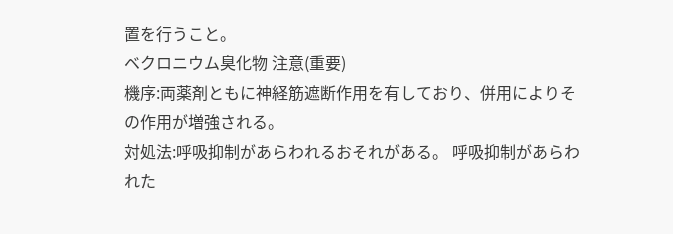置を行うこと。
ベクロニウム臭化物 注意(重要)
機序:両薬剤ともに神経筋遮断作用を有しており、併用によりその作用が増強される。
対処法:呼吸抑制があらわれるおそれがある。 呼吸抑制があらわれた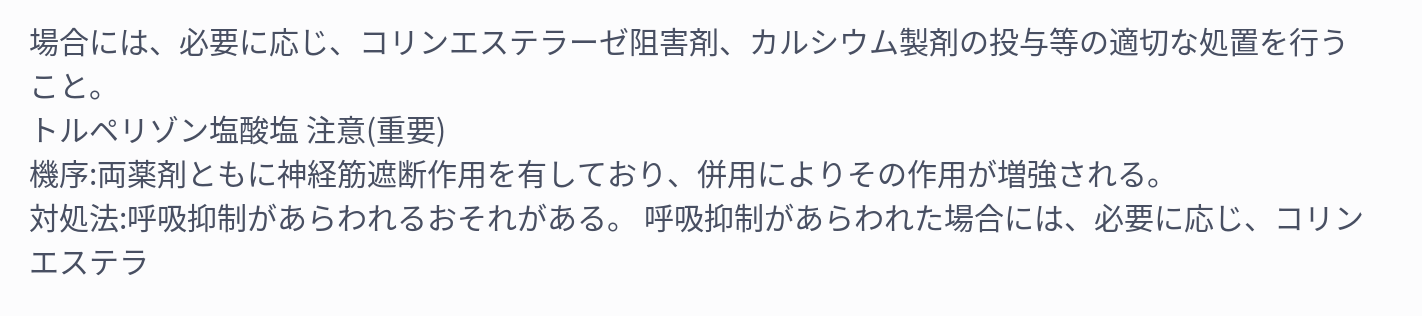場合には、必要に応じ、コリンエステラーゼ阻害剤、カルシウム製剤の投与等の適切な処置を行うこと。
トルペリゾン塩酸塩 注意(重要)
機序:両薬剤ともに神経筋遮断作用を有しており、併用によりその作用が増強される。
対処法:呼吸抑制があらわれるおそれがある。 呼吸抑制があらわれた場合には、必要に応じ、コリンエステラ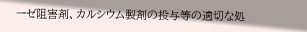ーゼ阻害剤、カルシウム製剤の投与等の適切な処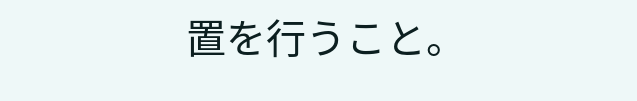置を行うこと。